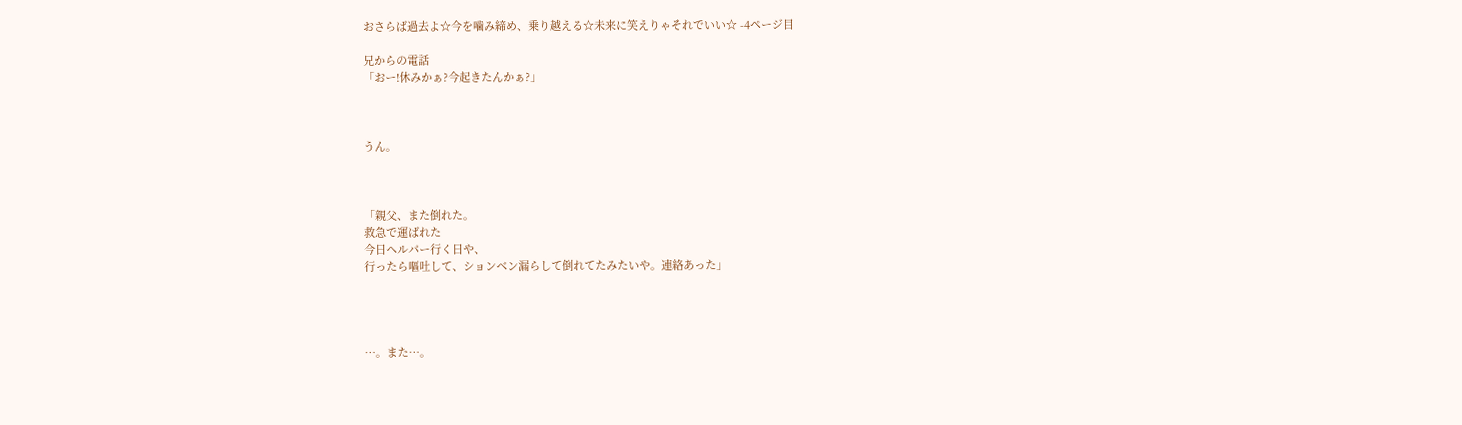おさらば過去よ☆今を噛み締め、乗り越える☆未来に笑えりゃそれでいい☆ -4ページ目

兄からの電話
「おー!休みかぁ?今起きたんかぁ?」



うん。



「親父、また倒れた。
救急で運ばれた
今日ヘルパー行く日や、
行ったら嘔吐して、ションベン漏らして倒れてたみたいや。連絡あった」




…。また…。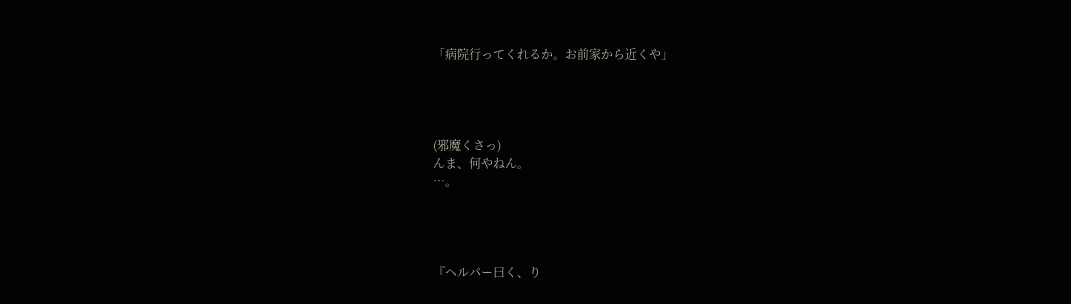「病院行ってくれるか。お前家から近くや」




(邪魔くさっ)
んま、何やねん。
…。




『ヘルパー曰く、り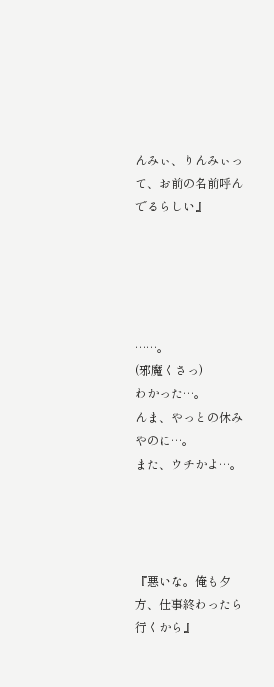んみぃ、りんみぃって、お前の名前呼んでるらしい』





……。
(邪魔くさっ)
わかった…。
んま、やっとの休みやのに…。
また、ウチかよ…。




『悪いな。俺も夕方、仕事終わったら行くから』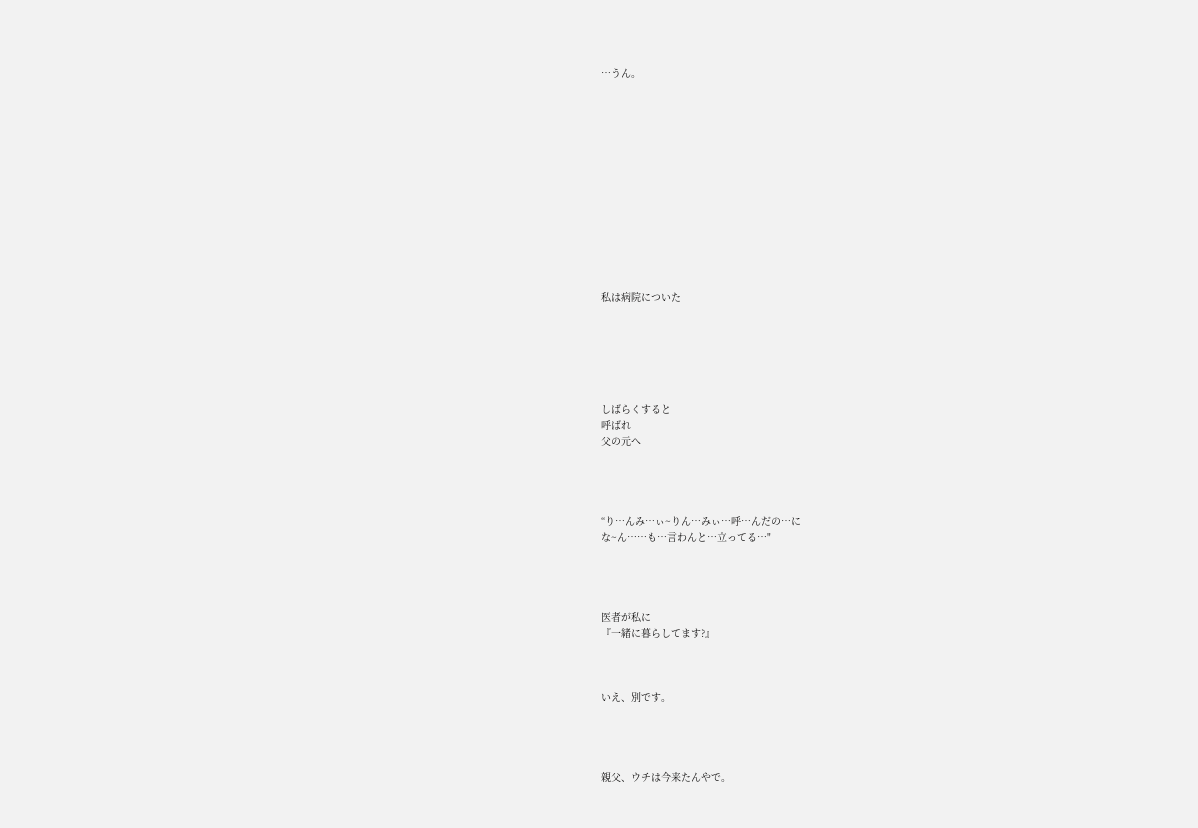…うん。













私は病院についた






しばらくすると
呼ばれ
父の元へ




“り…んみ…ぃ~りん…みぃ…呼…んだの…に
な~ん……も…言わんと…立ってる…"




医者が私に
『一緒に暮らしてます?』



いえ、別です。




親父、ウチは今来たんやで。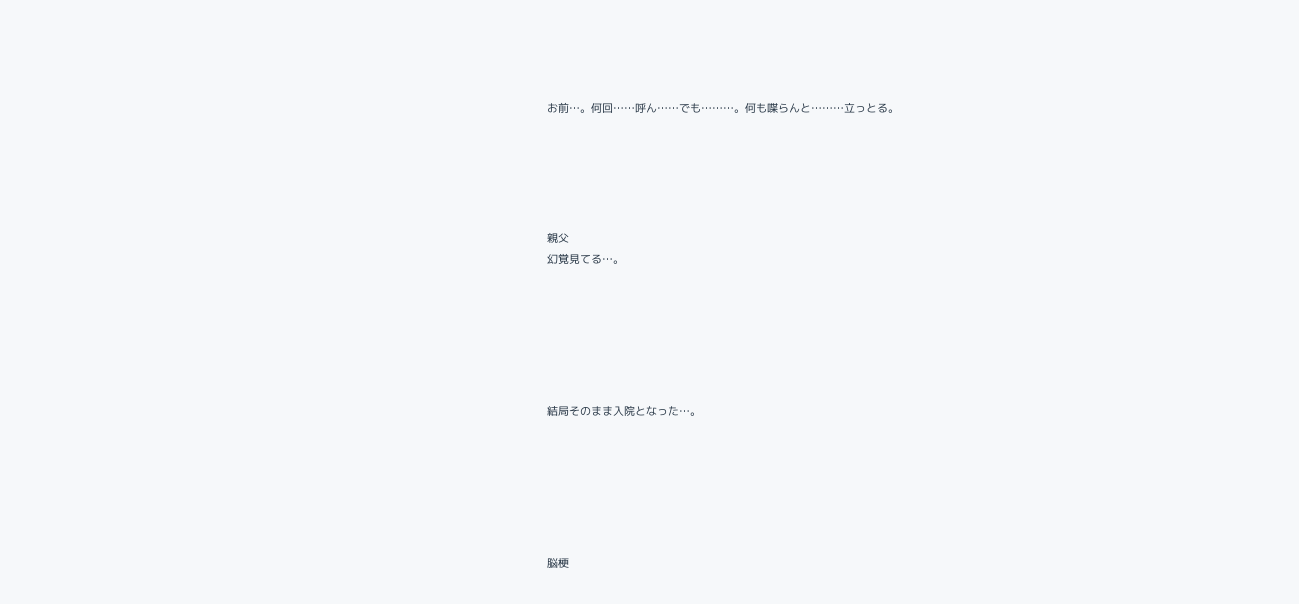お前…。何回……呼ん……でも………。何も喋らんと………立っとる。





親父
幻覚見てる…。






結局そのまま入院となった…。






脳梗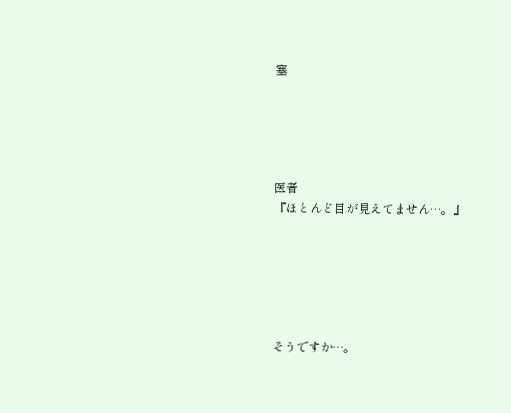塞





医者
『ほとんど目が見えてません…。』






そうですか…。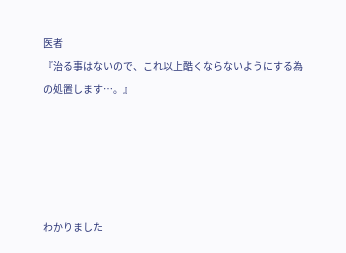医者
『治る事はないので、これ以上酷くならないようにする為の処置します…。』





わかりました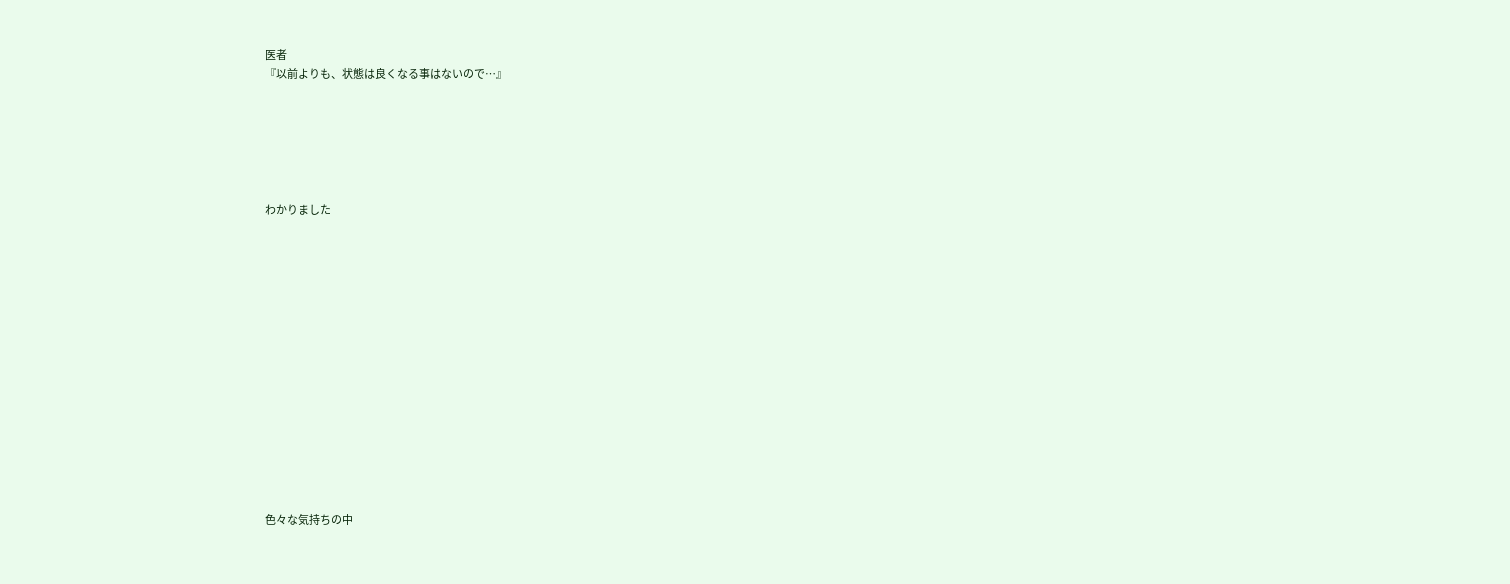医者
『以前よりも、状態は良くなる事はないので…』






わかりました















色々な気持ちの中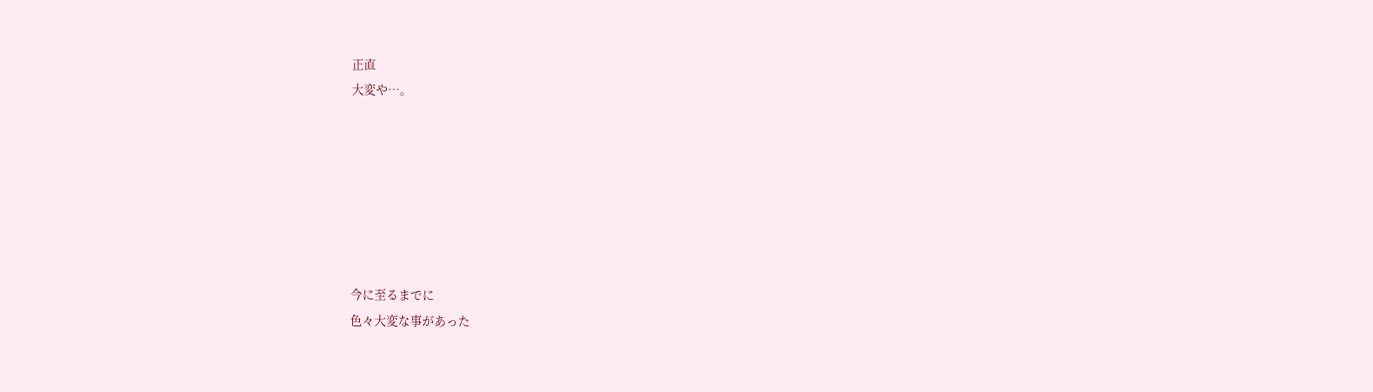正直
大変や…。







今に至るまでに
色々大変な事があった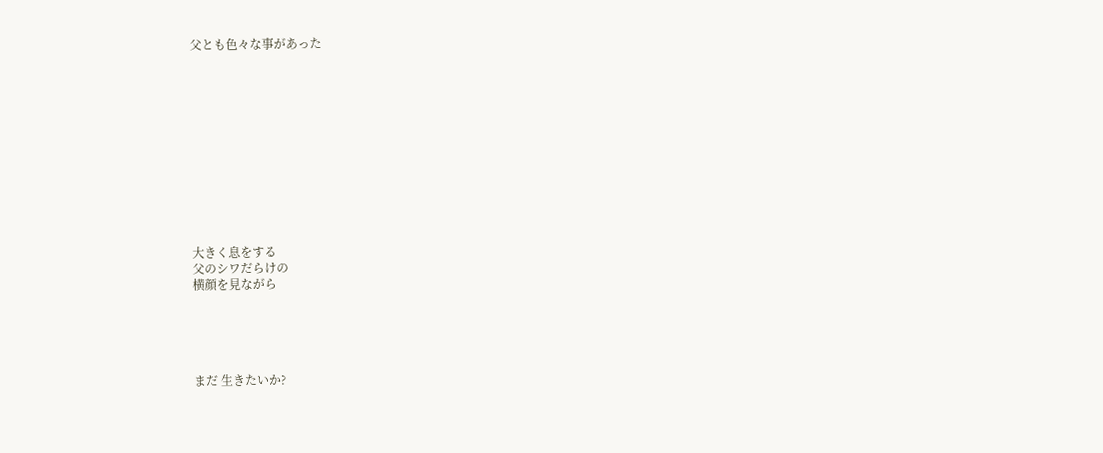父とも色々な事があった












大きく息をする
父のシワだらけの
横顔を見ながら





まだ 生きたいか?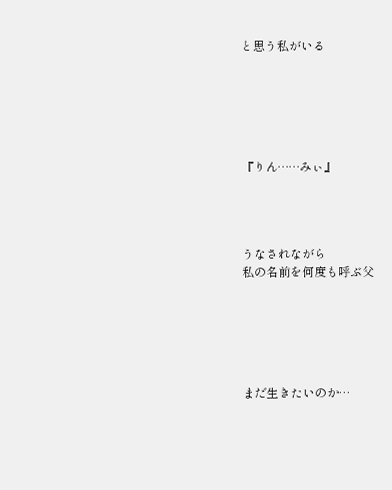と思う私がいる






『りん……みぃ』




うなされながら
私の名前を何度も呼ぶ父






まだ生きたいのか…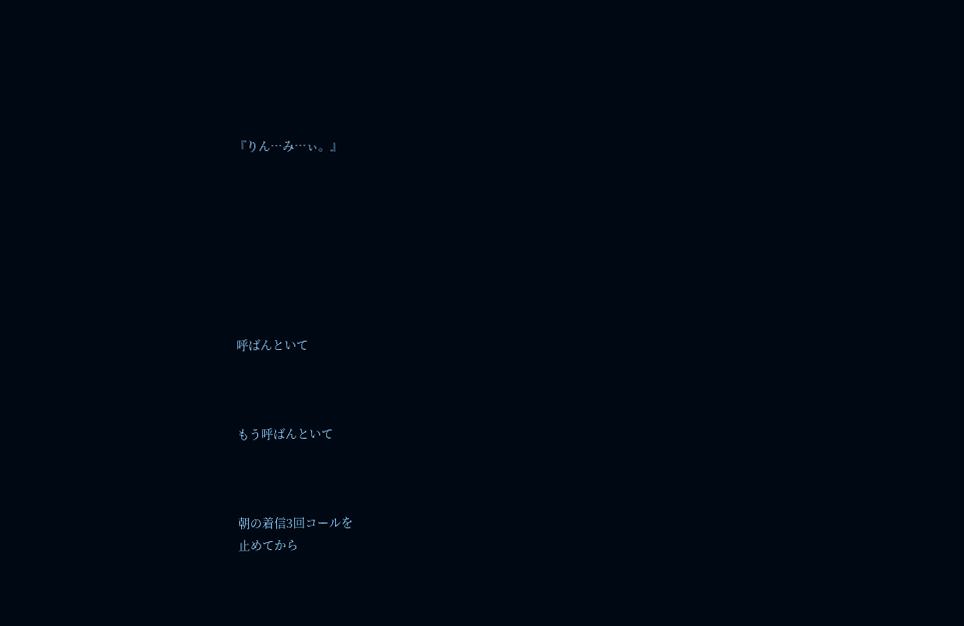『りん…み…ぃ。』








呼ばんといて



もう呼ばんといて



朝の着信3回コールを
止めてから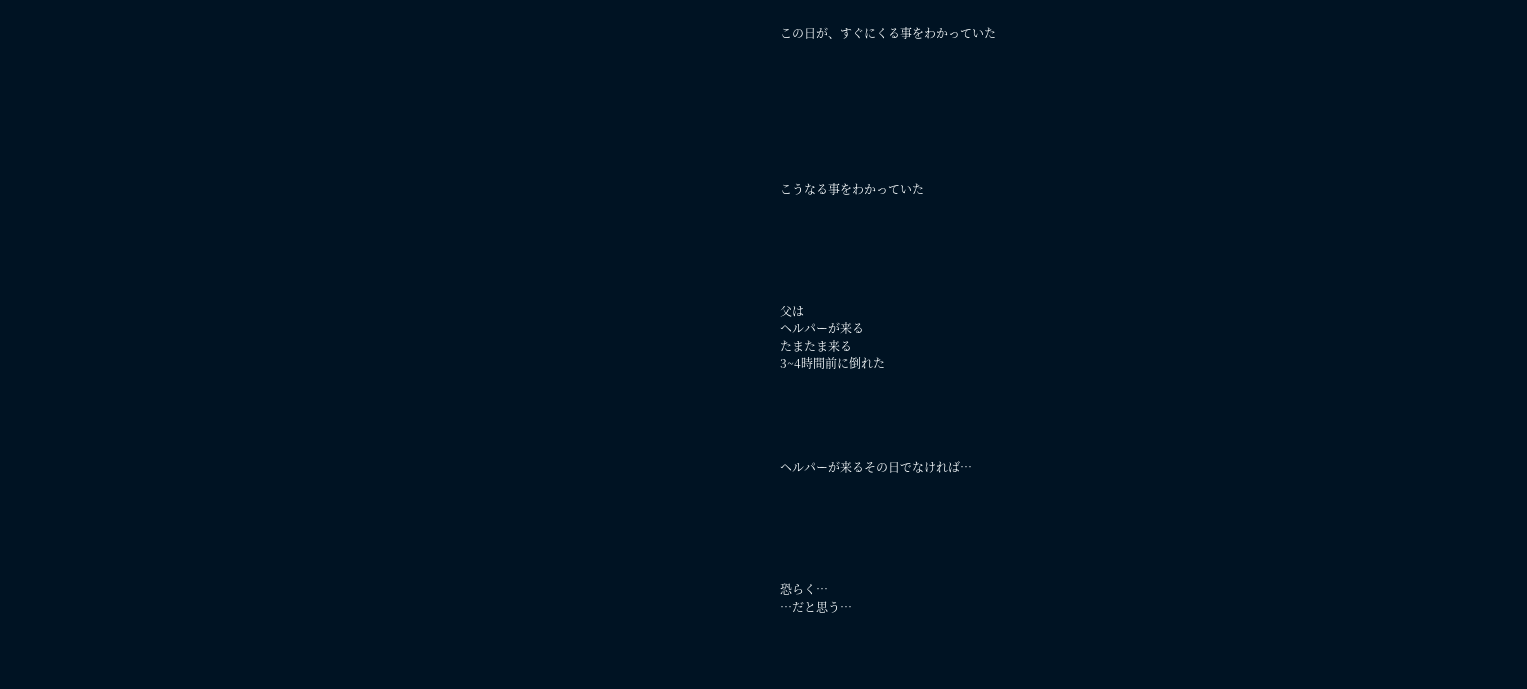この日が、すぐにくる事をわかっていた








こうなる事をわかっていた






父は
ヘルパーが来る
たまたま来る
3~4時間前に倒れた





ヘルパーが来るその日でなければ…






恐らく…
…だと思う…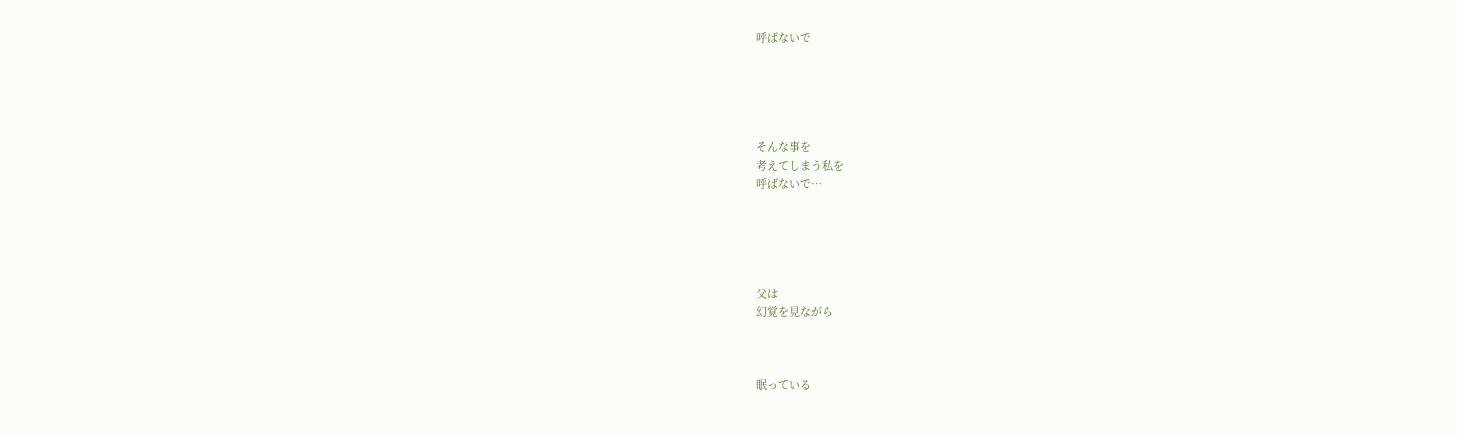呼ばないで





そんな事を
考えてしまう私を
呼ばないで…





父は
幻覚を見ながら



眠っている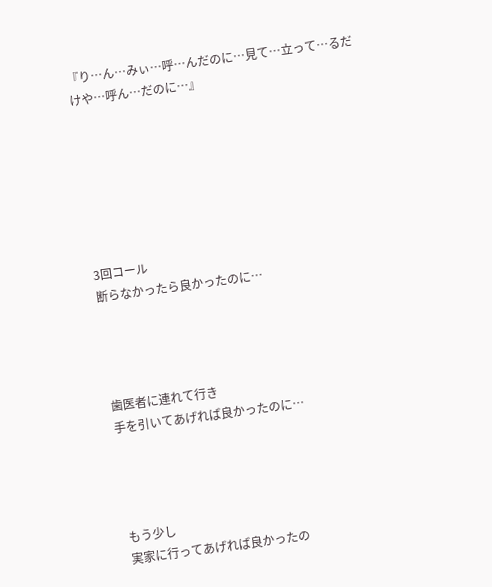『り…ん…みぃ…呼…んだのに…見て…立って…るだけや…呼ん…だのに…』







3回コール
断らなかったら良かったのに…




歯医者に連れて行き
手を引いてあげれば良かったのに…




もう少し
実家に行ってあげれば良かったの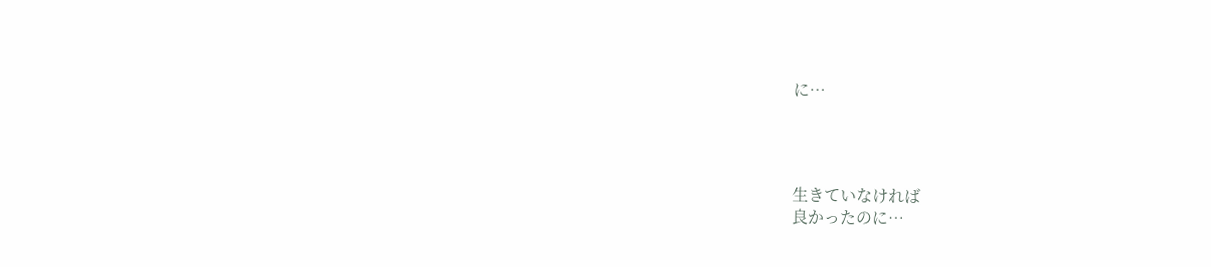に…




生きていなければ
良かったのに…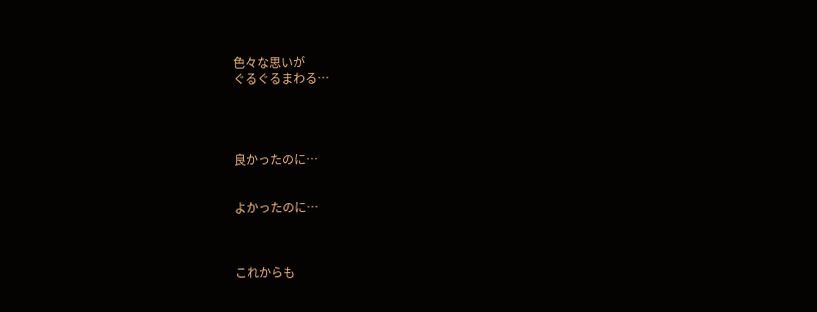色々な思いが
ぐるぐるまわる…




良かったのに…


よかったのに…



これからも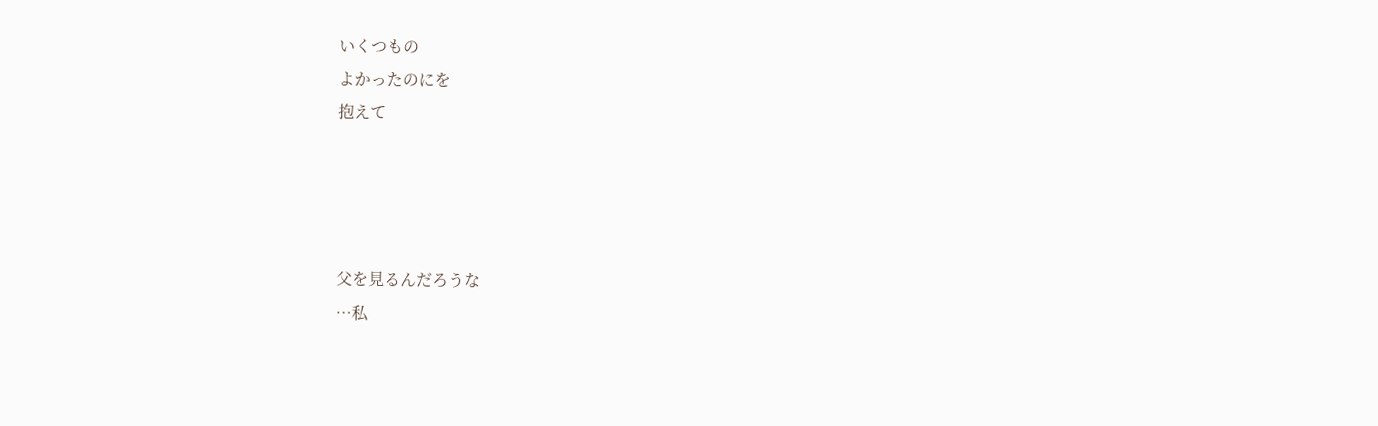いくつもの
よかったのにを
抱えて




父を見るんだろうな
…私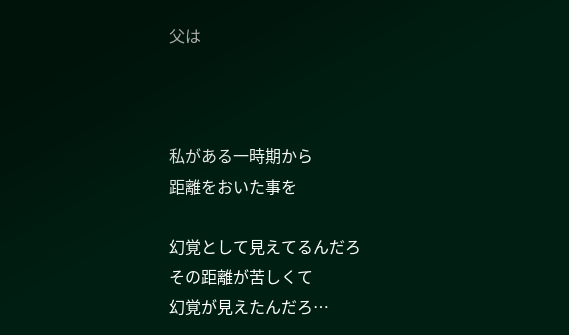父は



私がある一時期から
距離をおいた事を

幻覚として見えてるんだろ
その距離が苦しくて
幻覚が見えたんだろ…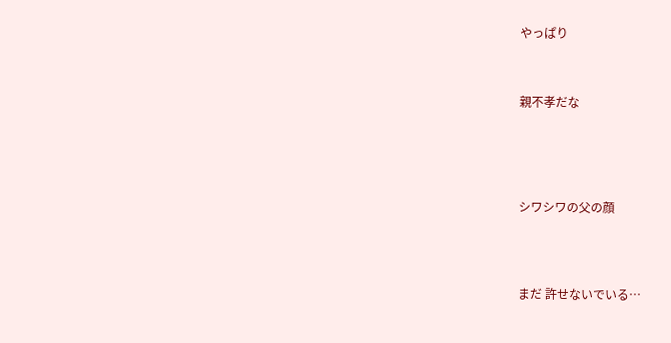やっぱり



親不孝だな





シワシワの父の顔




まだ 許せないでいる…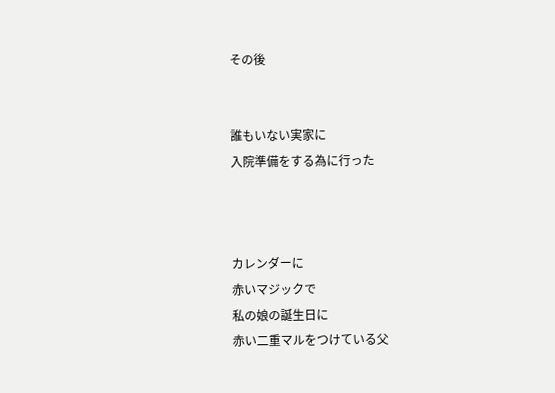その後


誰もいない実家に
入院準備をする為に行った



カレンダーに
赤いマジックで
私の娘の誕生日に
赤い二重マルをつけている父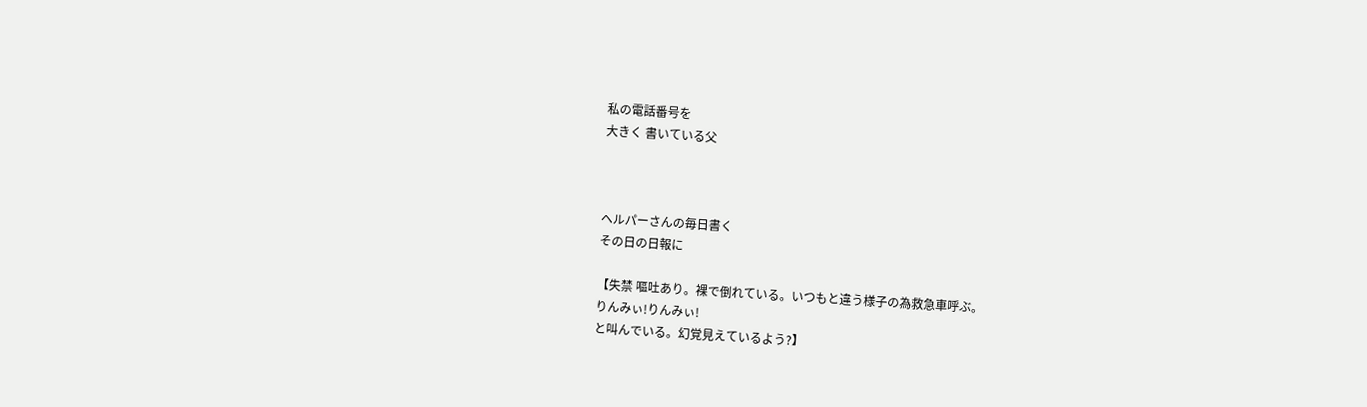私の電話番号を
大きく 書いている父



ヘルパーさんの毎日書く
その日の日報に

【失禁 嘔吐あり。裸で倒れている。いつもと違う様子の為救急車呼ぶ。
りんみぃ!りんみぃ!
と叫んでいる。幻覚見えているよう?】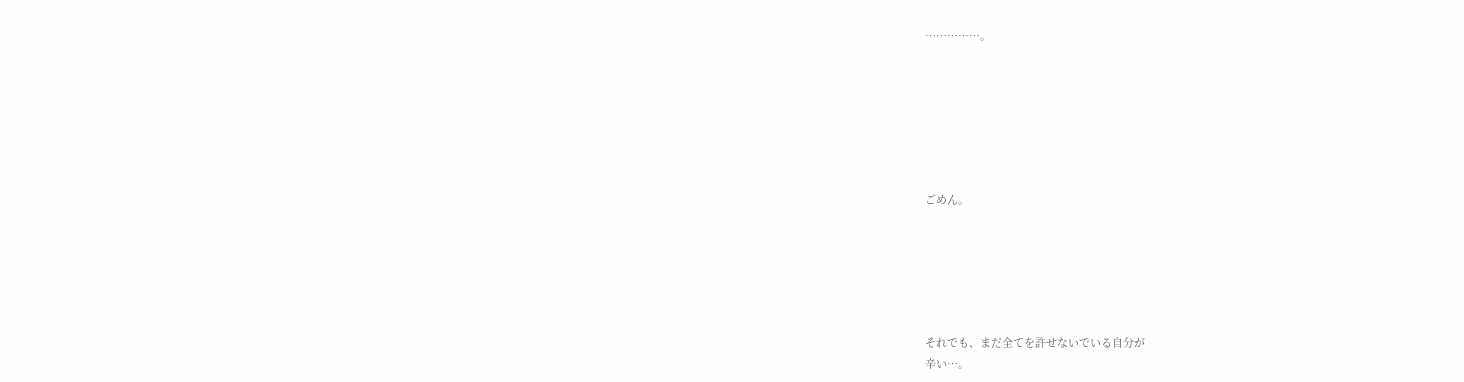……………。







ごめん。






それでも、まだ全てを許せないでいる自分が
辛い…。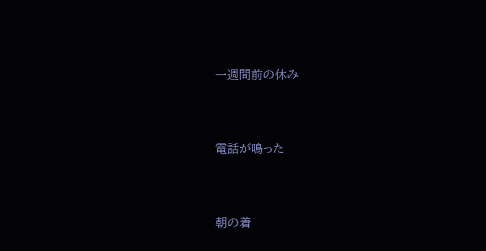一週間前の休み


電話が鳴った


朝の着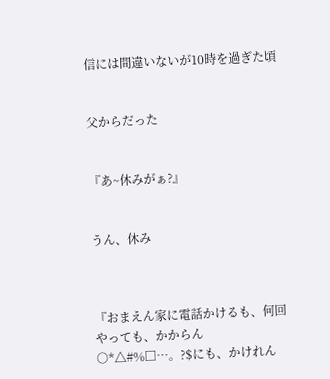信には間違いないが10時を過ぎた頃


父からだった


『あ~休みがぁ?』


うん、休み



『おまえん家に電話かけるも、何回やっても、かからん○*△#%□…。?$にも、かけれん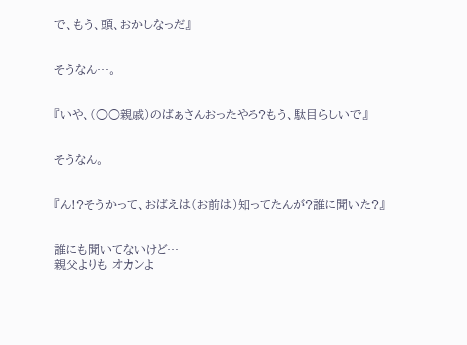で、もう、頭、おかしなっだ』


そうなん…。


『いや、(○○親戚)のばぁさんおったやろ?もう、駄目らしいで』


そうなん。


『ん!?そうかって、おばえは(お前は)知ってたんが?誰に聞いた?』


誰にも聞いてないけど…
親父よりも オカンよ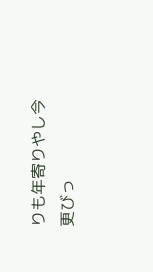りも年寄りやし今更びっ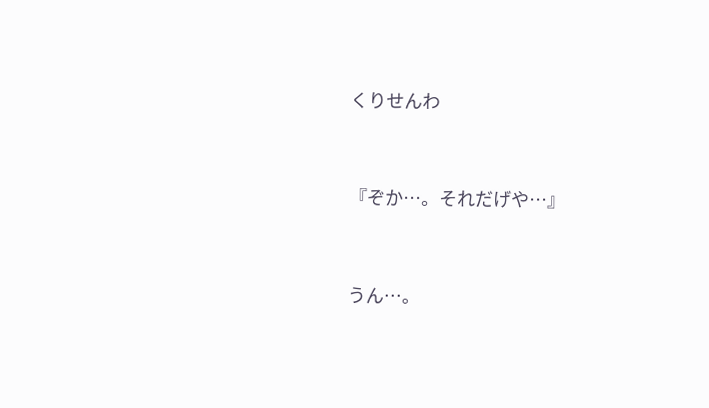くりせんわ


『ぞか…。それだげや…』


うん…。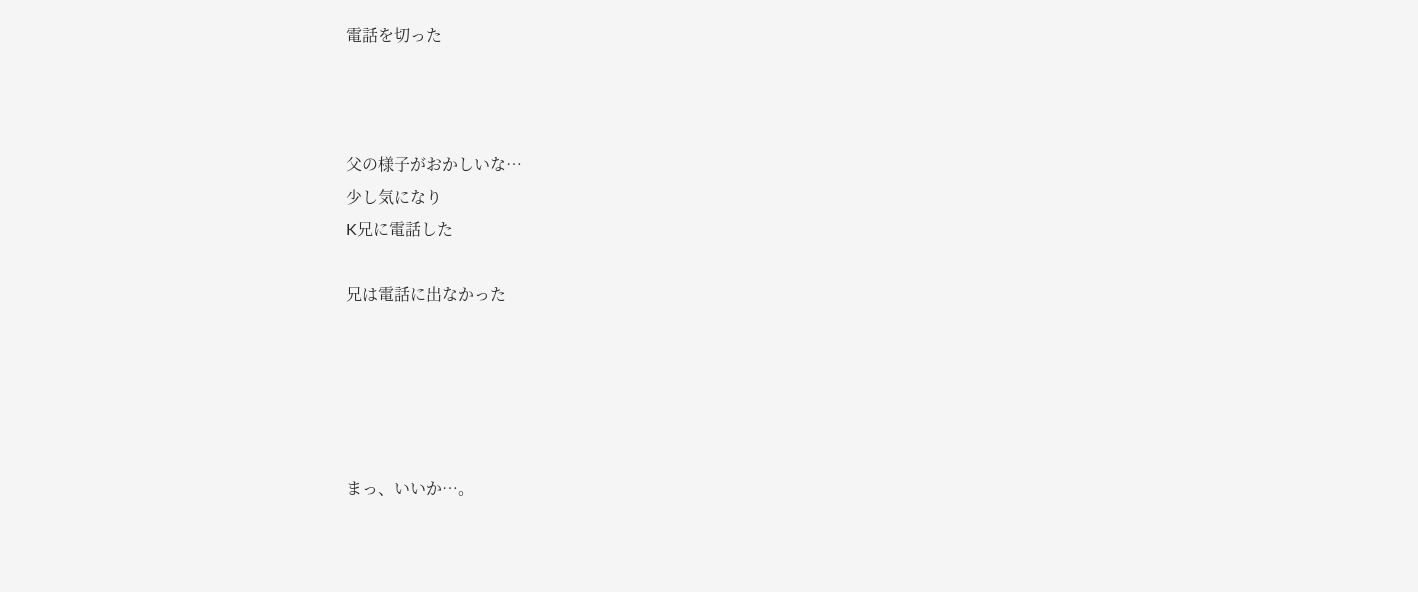電話を切った



父の様子がおかしいな…
少し気になり
K兄に電話した

兄は電話に出なかった





まっ、いいか…。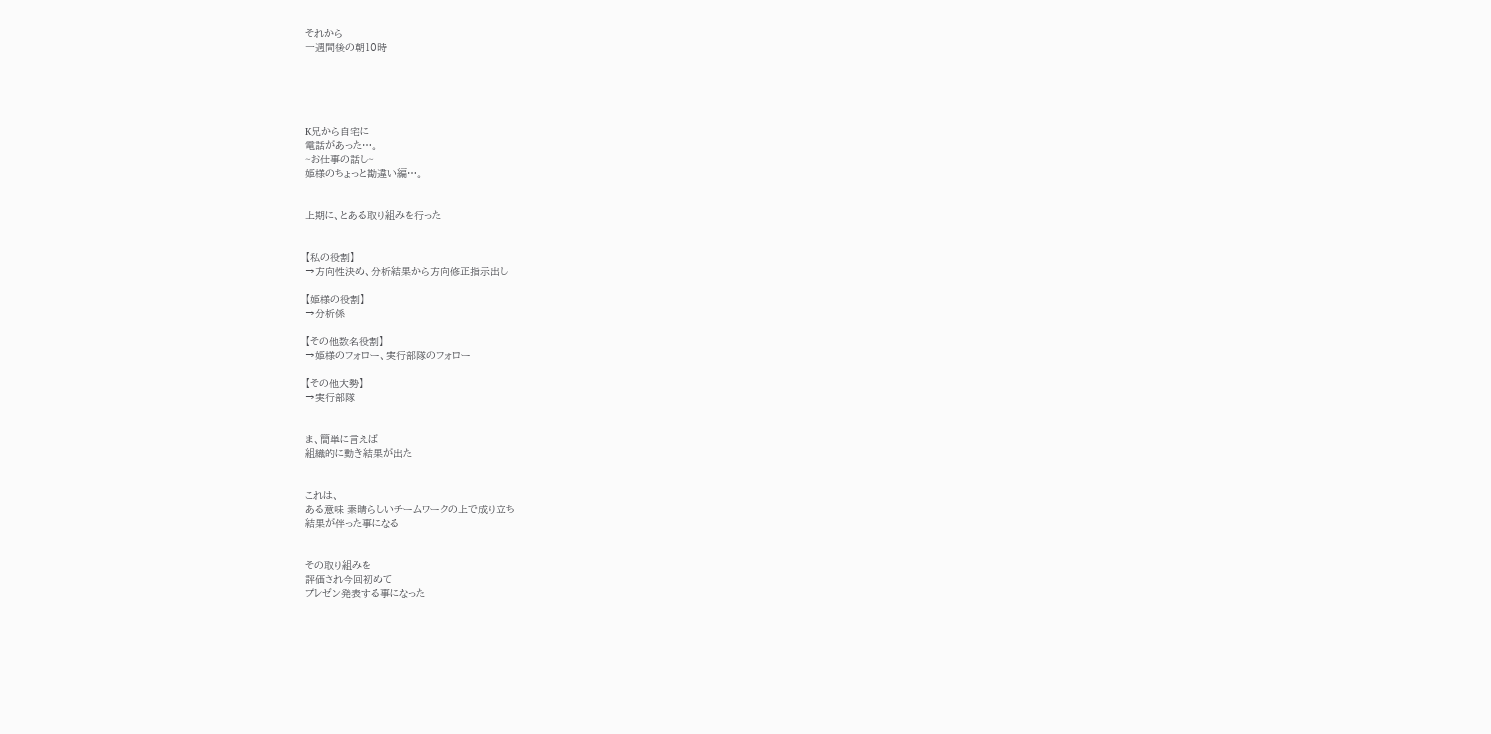それから
一週間後の朝10時





K兄から自宅に
電話があった…。
~お仕事の話し~
姫様のちょっと勘違い編…。


上期に、とある取り組みを行った


【私の役割】
→方向性決め、分析結果から方向修正指示出し

【姫様の役割】
→分析係

【その他数名役割】
→姫様のフォロー、実行部隊のフォロー

【その他大勢】
→実行部隊


ま、簡単に言えば
組織的に動き結果が出た


これは、
ある意味 素晴らしいチームワークの上で成り立ち
結果が伴った事になる


その取り組みを
評価され今回初めて
プレゼン発表する事になった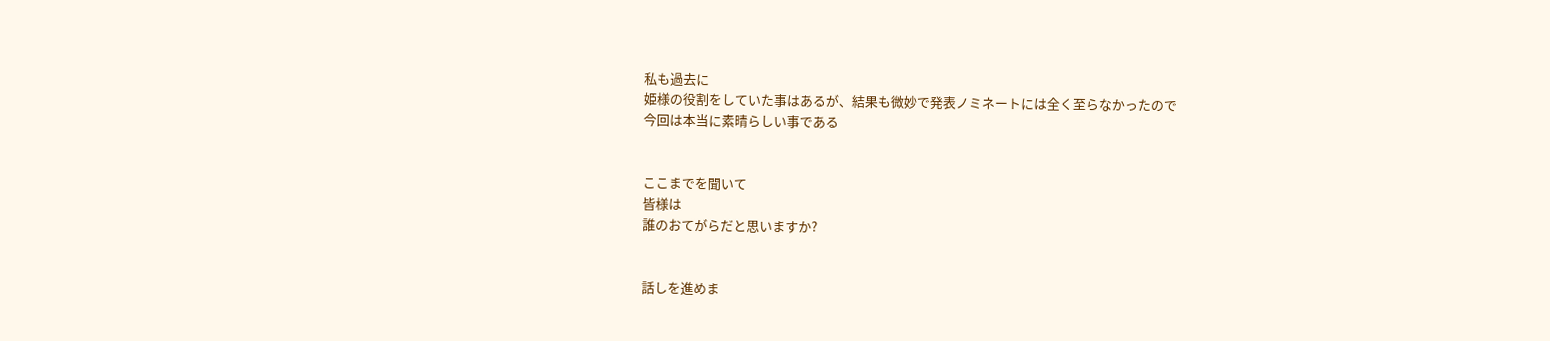私も過去に
姫様の役割をしていた事はあるが、結果も微妙で発表ノミネートには全く至らなかったので
今回は本当に素晴らしい事である


ここまでを聞いて
皆様は
誰のおてがらだと思いますか?


話しを進めま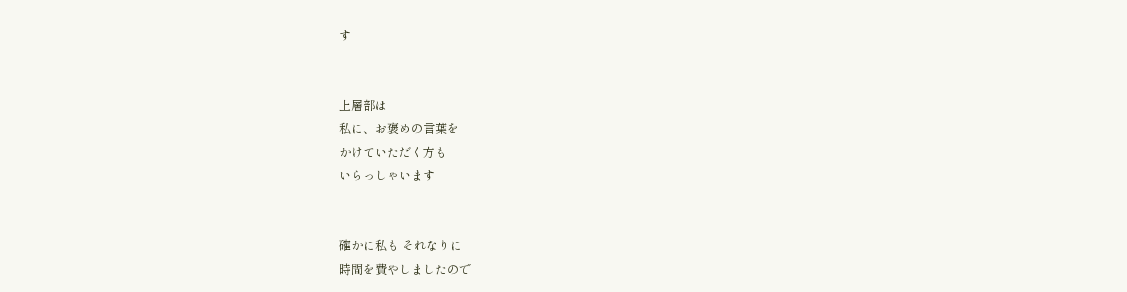す


上層部は
私に、お褒めの言葉を
かけていただく方も
いらっしゃいます


確かに私も それなりに
時間を費やしましたので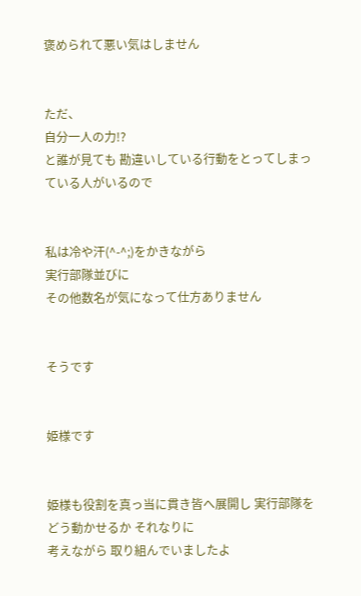褒められて悪い気はしません


ただ、
自分一人の力!?
と誰が見ても 勘違いしている行動をとってしまっている人がいるので


私は冷や汗(^-^;)をかきながら
実行部隊並びに
その他数名が気になって仕方ありません


そうです


姫様です


姫様も役割を真っ当に貫き皆へ展開し 実行部隊をどう動かせるか それなりに
考えながら 取り組んでいましたよ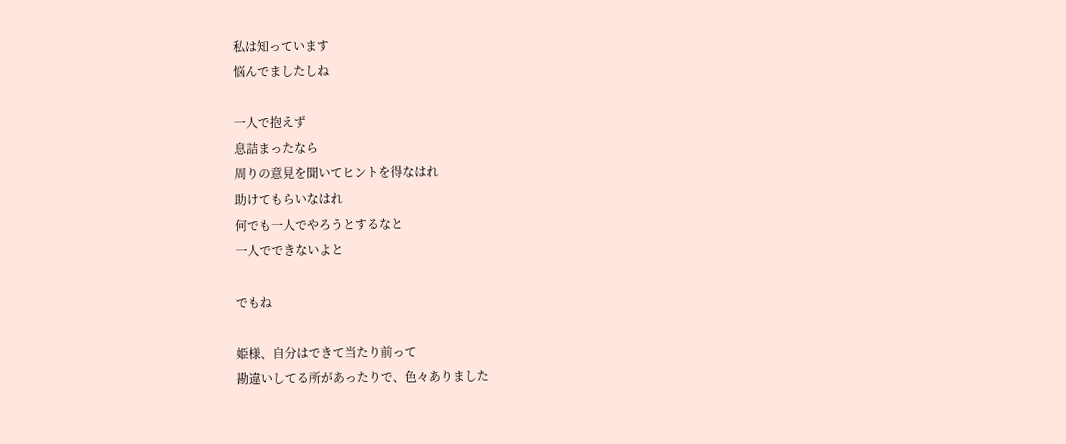私は知っています
悩んでましたしね

一人で抱えず
息詰まったなら
周りの意見を聞いてヒントを得なはれ
助けてもらいなはれ
何でも一人でやろうとするなと
一人でできないよと

でもね

姫様、自分はできて当たり前って
勘違いしてる所があったりで、色々ありました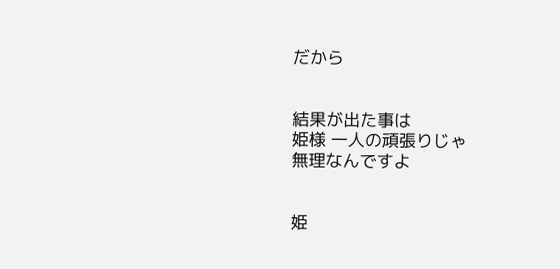だから


結果が出た事は
姫様 一人の頑張りじゃ
無理なんですよ


姫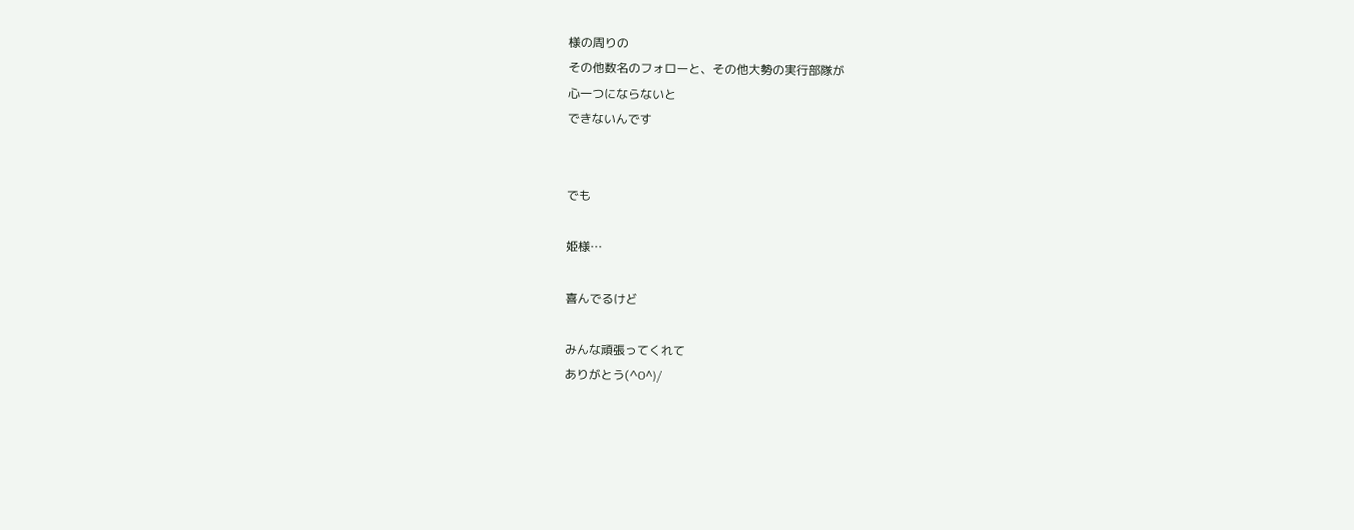様の周りの
その他数名のフォローと、その他大勢の実行部隊が
心一つにならないと
できないんです


でも

姫様…

喜んでるけど

みんな頑張ってくれて
ありがとう(^O^)/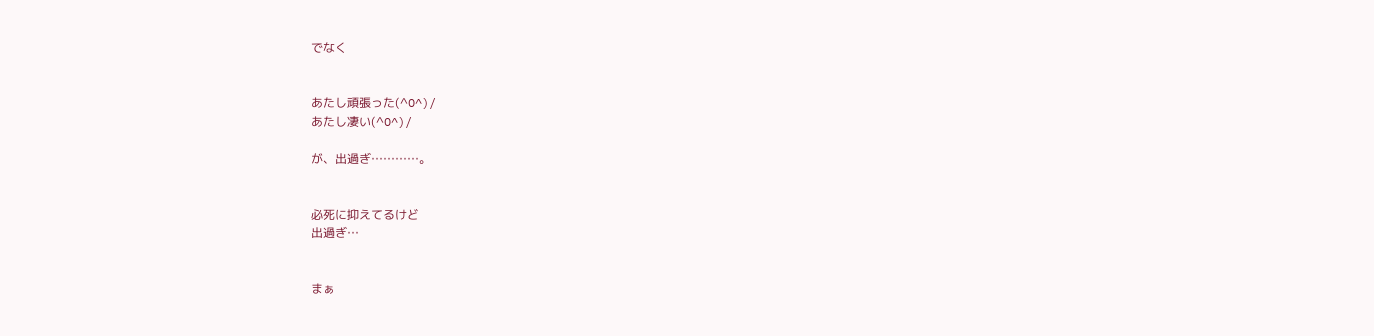でなく


あたし頑張った(^O^)/
あたし凄い(^O^)/

が、出過ぎ…………。


必死に抑えてるけど
出過ぎ…


まぁ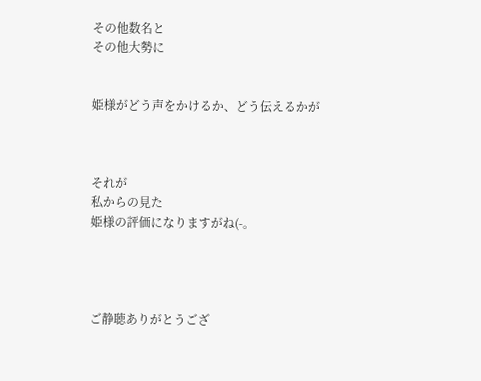その他数名と
その他大勢に


姫様がどう声をかけるか、どう伝えるかが



それが
私からの見た
姫様の評価になりますがね(-。




ご静聴ありがとうござ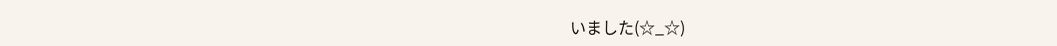いました(☆_☆)